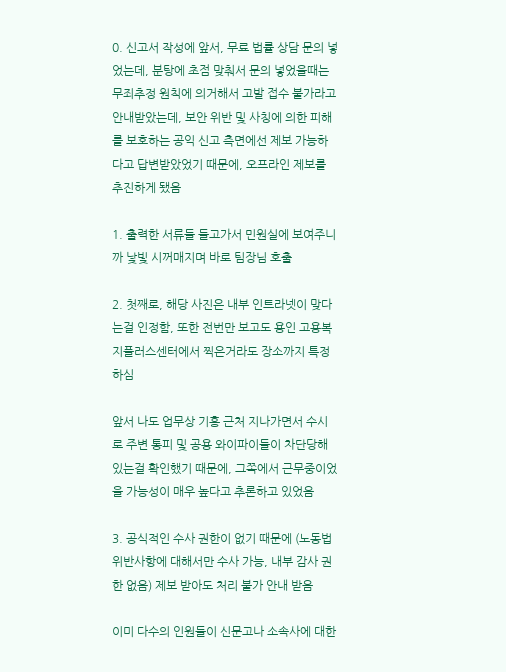0. 신고서 작성에 앞서, 무료 법률 상담 문의 넣었는데, 분탕에 초점 맞춰서 문의 넣었을때는 무죄추정 원칙에 의거해서 고발 접수 불가라고 안내받았는데, 보안 위반 및 사칭에 의한 피해를 보호하는 공익 신고 측면에선 제보 가능하다고 답변받았었기 때문에, 오프라인 제보를 추진하게 됐음

1. 출력한 서류들 들고가서 민원실에 보여주니까 낯빛 시꺼매지며 바로 팀장님 호출

2. 첫째로, 해당 사진은 내부 인트라넷이 맞다는걸 인정함, 또한 전번만 보고도 용인 고용복지플러스센터에서 찍은거라도 장소까지 특정하심

앞서 나도 업무상 기흥 근처 지나가면서 수시로 주변 통피 및 공용 와이파이들이 차단당해있는걸 확인했기 때문에, 그쪽에서 근무중이었을 가능성이 매우 높다고 추론하고 있었음

3. 공식적인 수사 권한이 없기 때문에 (노동법 위반사항에 대해서만 수사 가능, 내부 감사 권한 없음) 제보 받아도 처리 불가 안내 받음

이미 다수의 인원들이 신문고나 소속사에 대한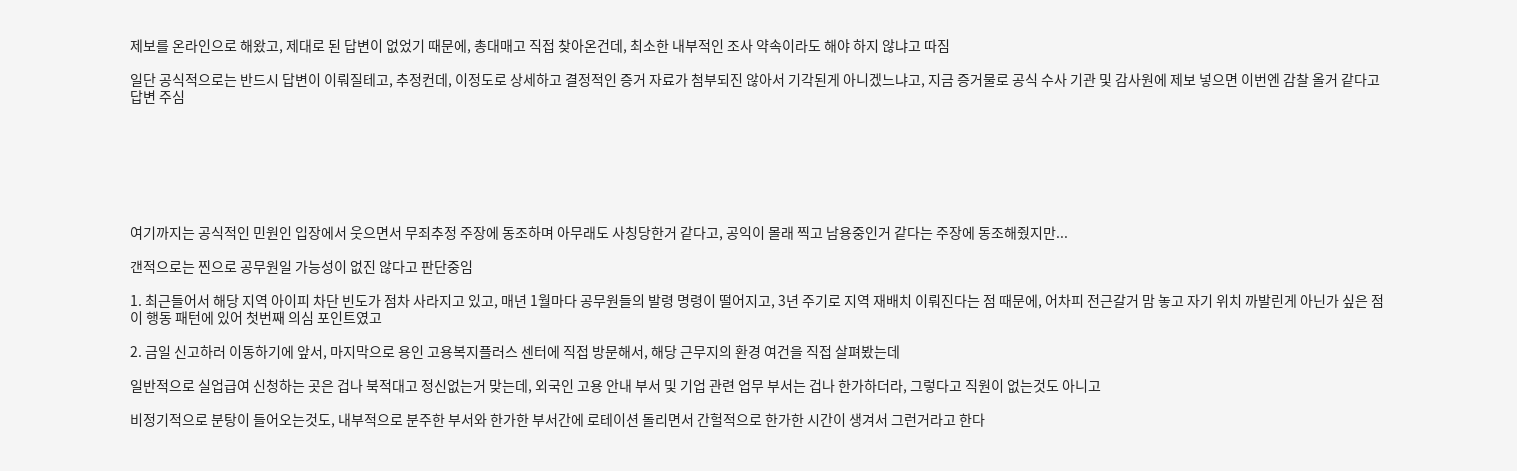제보를 온라인으로 해왔고, 제대로 된 답변이 없었기 때문에, 총대매고 직접 찾아온건데, 최소한 내부적인 조사 약속이라도 해야 하지 않냐고 따짐

일단 공식적으로는 반드시 답변이 이뤄질테고, 추정컨데, 이정도로 상세하고 결정적인 증거 자료가 첨부되진 않아서 기각된게 아니겠느냐고, 지금 증거물로 공식 수사 기관 및 감사원에 제보 넣으면 이번엔 감찰 올거 같다고 답변 주심







여기까지는 공식적인 민원인 입장에서 웃으면서 무죄추정 주장에 동조하며 아무래도 사칭당한거 같다고, 공익이 몰래 찍고 남용중인거 같다는 주장에 동조해줬지만...

갠적으로는 찐으로 공무원일 가능성이 없진 않다고 판단중임

1. 최근들어서 해당 지역 아이피 차단 빈도가 점차 사라지고 있고, 매년 1월마다 공무원들의 발령 명령이 떨어지고, 3년 주기로 지역 재배치 이뤄진다는 점 때문에, 어차피 전근갈거 맘 놓고 자기 위치 까발린게 아닌가 싶은 점이 행동 패턴에 있어 첫번째 의심 포인트였고

2. 금일 신고하러 이동하기에 앞서, 마지막으로 용인 고용복지플러스 센터에 직접 방문해서, 해당 근무지의 환경 여건을 직접 살펴봤는데

일반적으로 실업급여 신청하는 곳은 겁나 북적대고 정신없는거 맞는데, 외국인 고용 안내 부서 및 기업 관련 업무 부서는 겁나 한가하더라, 그렇다고 직원이 없는것도 아니고

비정기적으로 분탕이 들어오는것도, 내부적으로 분주한 부서와 한가한 부서간에 로테이션 돌리면서 간헐적으로 한가한 시간이 생겨서 그런거라고 한다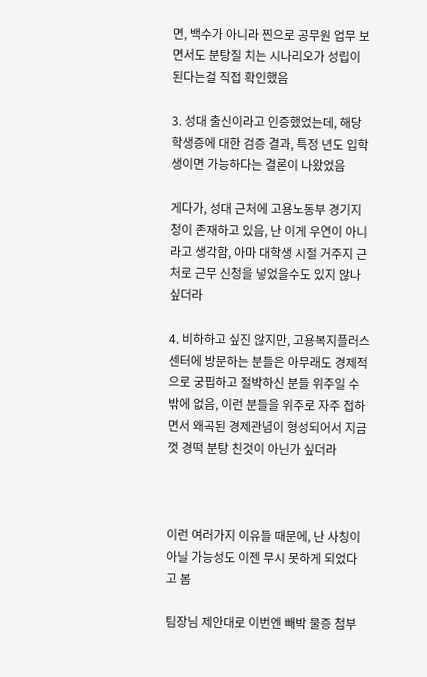면, 백수가 아니라 찐으로 공무원 업무 보면서도 분탕질 치는 시나리오가 성립이 된다는걸 직접 확인했음

3. 성대 출신이라고 인증했었는데, 해당 학생증에 대한 검증 결과, 특정 년도 입학생이면 가능하다는 결론이 나왔었음

게다가, 성대 근처에 고용노동부 경기지청이 존재하고 있음, 난 이게 우연이 아니라고 생각함, 아마 대학생 시절 거주지 근처로 근무 신청을 넣었을수도 있지 않나 싶더라

4. 비하하고 싶진 않지만, 고용복지플러스센터에 방문하는 분들은 아무래도 경제적으로 궁핍하고 절박하신 분들 위주일 수 밖에 없음, 이런 분들을 위주로 자주 접하면서 왜곡된 경제관념이 형성되어서 지금껏 경떡 분탕 친것이 아닌가 싶더라



이런 여러가지 이유들 때문에, 난 사칭이 아닐 가능성도 이젠 무시 못하게 되었다고 봄

팀장님 제안대로 이번엔 빼박 물증 첨부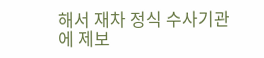해서 재차 정식 수사기관에 제보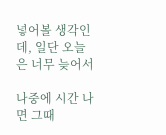넣어볼 생각인데, 일단 오늘은 너무 늦어서

나중에 시간 나면 그때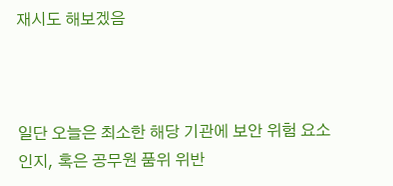재시도 해보겠음



일단 오늘은 최소한 해당 기관에 보안 위험 요소 인지, 혹은 공무원 품위 위반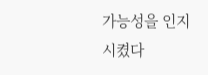가능성을 인지시켰다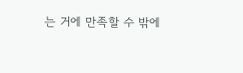는 거에 만족할 수 밖에